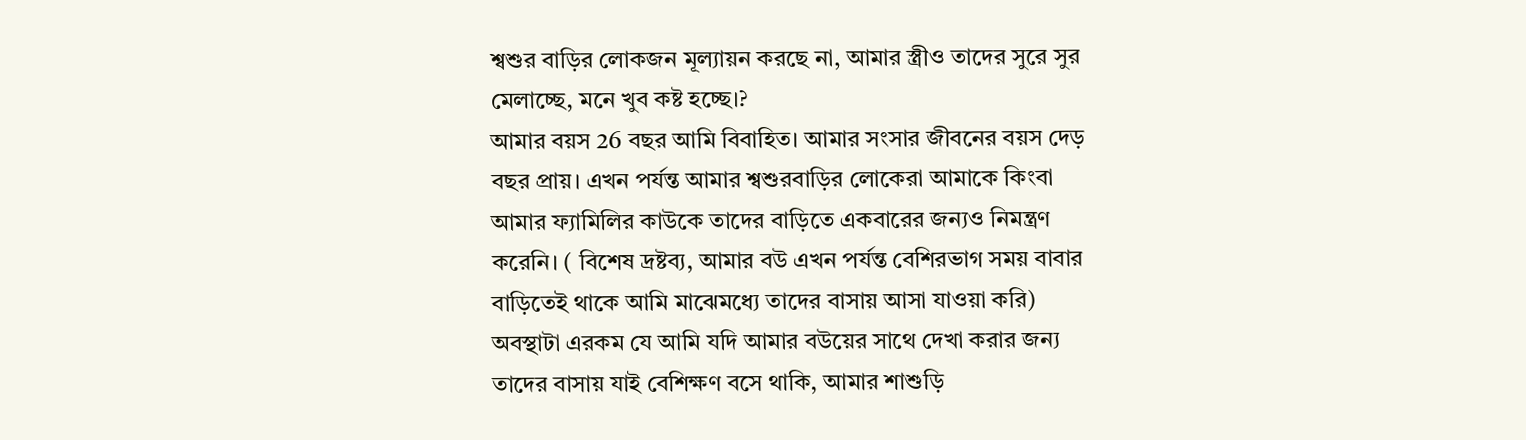শ্বশুর বাড়ির লোকজন মূল্যায়ন করছে না, আমার স্ত্রীও তাদের সুরে সুর মেলাচ্ছে, মনে খুব কষ্ট হচ্ছে।?
আমার বয়স 26 বছর আমি বিবাহিত। আমার সংসার জীবনের বয়স দেড় বছর প্রায়। এখন পর্যন্ত আমার শ্বশুরবাড়ির লোকেরা আমাকে কিংবা আমার ফ্যামিলির কাউকে তাদের বাড়িতে একবারের জন্যও নিমন্ত্রণ করেনি। ( বিশেষ দ্রষ্টব্য, আমার বউ এখন পর্যন্ত বেশিরভাগ সময় বাবার বাড়িতেই থাকে আমি মাঝেমধ্যে তাদের বাসায় আসা যাওয়া করি)
অবস্থাটা এরকম যে আমি যদি আমার বউয়ের সাথে দেখা করার জন্য তাদের বাসায় যাই বেশিক্ষণ বসে থাকি, আমার শাশুড়ি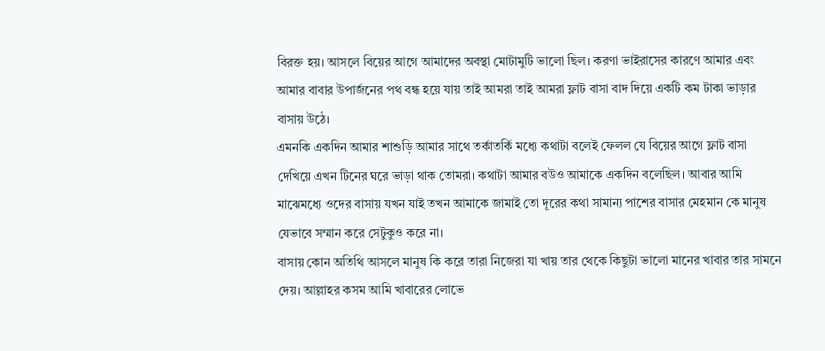বিরক্ত হয়। আসলে বিয়ের আগে আমাদের অবস্থা মোটামুটি ভালো ছিল। করণা ভাইরাসের কারণে আমার এবং আমার বাবার উপার্জনের পথ বন্ধ হয়ে যায় তাই আমরা তাই আমরা ফ্লাট বাসা বাদ দিয়ে একটি কম টাকা ভাড়ার বাসায় উঠে।
এমনকি একদিন আমার শাশুড়ি আমার সাথে তর্কাতর্কি মধ্যে কথাটা বলেই ফেলল যে বিয়ের আগে ফ্লাট বাসা দেখিয়ে এখন টিনের ঘরে ভাড়া থাক তোমরা। কথাটা আমার বউও আমাকে একদিন বলেছিল। আবার আমি মাঝেমধ্যে ওদের বাসায় যখন যাই তখন আমাকে জামাই তো দূরের কথা সামান্য পাশের বাসার মেহমান কে মানুষ যেভাবে সম্মান করে সেটুকুও করে না।
বাসায় কোন অতিথি আসলে মানুষ কি করে তারা নিজেরা যা খায় তার থেকে কিছুটা ভালো মানের খাবার তার সামনে দেয়। আল্লাহর কসম আমি খাবারের লোভে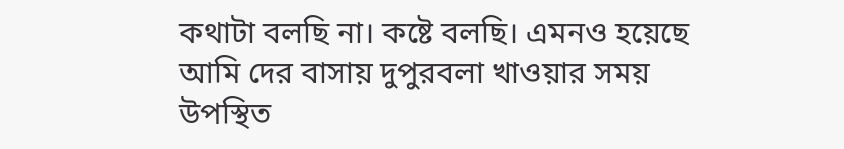কথাটা বলছি না। কষ্টে বলছি। এমনও হয়েছে আমি দের বাসায় দুপুরবলা খাওয়ার সময় উপস্থিত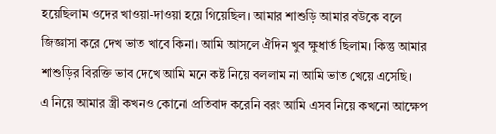হয়েছিলাম ওদের খাওয়া-দাওয়া হয়ে গিয়েছিল। আমার শাশুড়ি আমার বউকে বলে জিজ্ঞাসা করে দেখ ভাত খাবে কিনা। আমি আসলে ঐদিন খুব ক্ষুধার্ত ছিলাম। কিন্তু আমার শাশুড়ির বিরক্তি ভাব দেখে আমি মনে কষ্ট নিয়ে বললাম না আমি ভাত খেয়ে এসেছি।
এ নিয়ে আমার স্ত্রী কখনও কোনো প্রতিবাদ করেনি বরং আমি এসব নিয়ে কখনো আক্ষেপ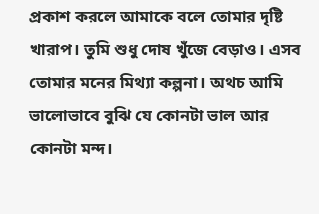প্রকাশ করলে আমাকে বলে তোমার দৃষ্টি খারাপ। তুমি শুধু দোষ খুঁজে বেড়াও। এসব তোমার মনের মিথ্যা কল্পনা। অথচ আমি ভালোভাবে বুঝি যে কোনটা ভাল আর কোনটা মন্দ।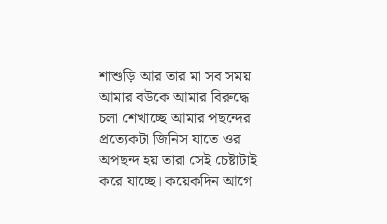শাশুড়ি আর তার মা সব সময় আমার বউকে আমার বিরুদ্ধে চলা শেখাচ্ছে আমার পছন্দের প্রত্যেকটা জিনিস যাতে ওর অপছন্দ হয় তারা সেই চেষ্টাটাই করে যাচ্ছে। কয়েকদিন আগে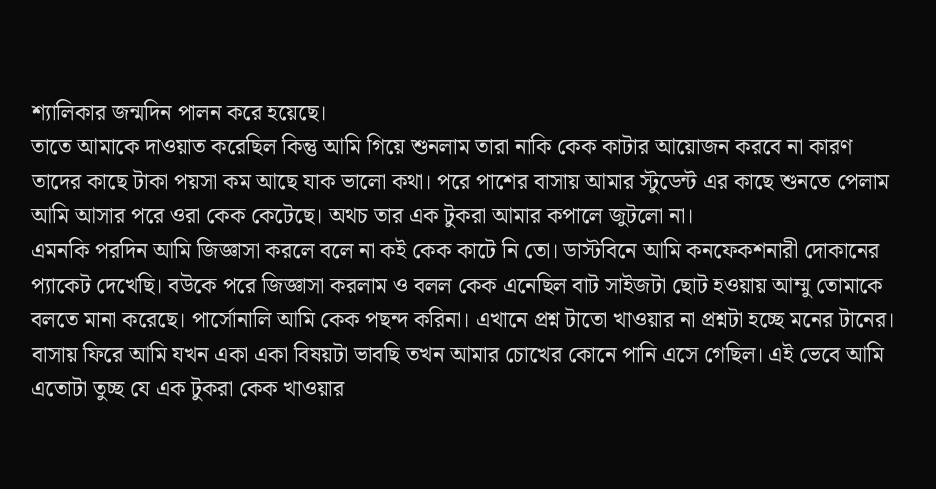শ্যালিকার জন্মদিন পালন করে হয়েছে।
তাতে আমাকে দাওয়াত করেছিল কিন্তু আমি গিয়ে শুনলাম তারা নাকি কেক কাটার আয়োজন করবে না কারণ তাদের কাছে টাকা পয়সা কম আছে যাক ভালো কথা। পরে পাশের বাসায় আমার স্টুডেন্ট এর কাছে শুনতে পেলাম আমি আসার পরে ওরা কেক কেটেছে। অথচ তার এক টুকরা আমার কপালে জুটলো না।
এমনকি পরদিন আমি জিজ্ঞাসা করলে বলে না কই কেক কাটে নি তো। ডাস্টবিনে আমি কনফেকশনারী দোকানের প্যাকেট দেখেছি। বউকে পরে জিজ্ঞাসা করলাম ও বলল কেক এনেছিল বাট সাইজটা ছোট হওয়ায় আম্মু তোমাকে বলতে মানা করেছে। পার্সোনালি আমি কেক পছন্দ করিনা। এখানে প্রশ্ন টাতো খাওয়ার না প্রশ্নটা হচ্ছে মনের টানের। বাসায় ফিরে আমি যখন একা একা বিষয়টা ভাবছি তখন আমার চোখের কোনে পানি এসে গেছিল। এই ভেবে আমি এতোটা তুচ্ছ যে এক টুকরা কেক খাওয়ার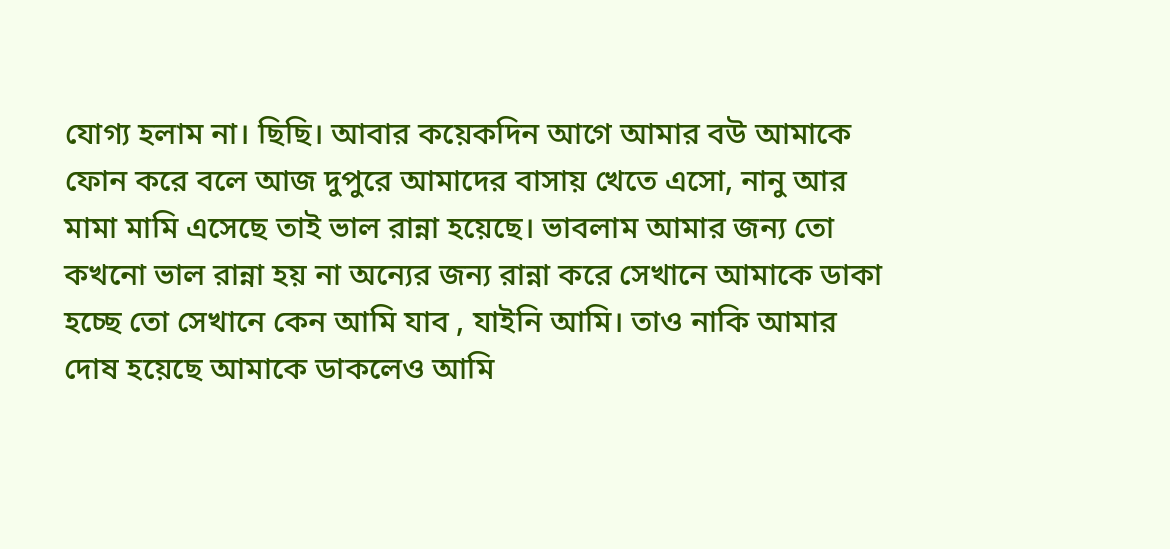যোগ্য হলাম না। ছিছি। আবার কয়েকদিন আগে আমার বউ আমাকে ফোন করে বলে আজ দুপুরে আমাদের বাসায় খেতে এসো, নানু আর মামা মামি এসেছে তাই ভাল রান্না হয়েছে। ভাবলাম আমার জন্য তো কখনো ভাল রান্না হয় না অন্যের জন্য রান্না করে সেখানে আমাকে ডাকা হচ্ছে তো সেখানে কেন আমি যাব , যাইনি আমি। তাও নাকি আমার দোষ হয়েছে আমাকে ডাকলেও আমি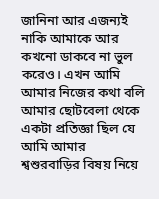জানিনা আর এজন্যই নাকি আমাকে আর কখনো ডাকবে না ভুল করেও। এখন আমি আমার নিজের কথা বলি আমার ছোটবেলা থেকে একটা প্রতিজ্ঞা ছিল যে আমি আমার শ্বশুরবাড়ির বিষয় নিয়ে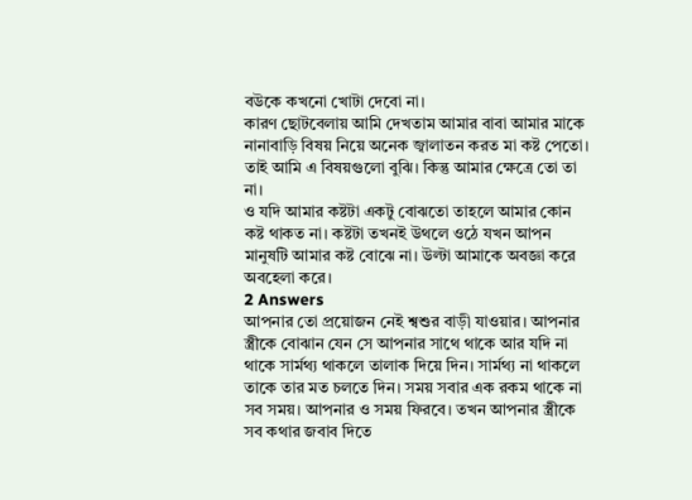বউকে কখনো খোটা দেবো না।
কারণ ছোটবেলায় আমি দেখতাম আমার বাবা আমার মাকে নানাবাড়ি বিষয় নিয়ে অনেক জ্বালাতন করত মা কষ্ট পেতো।
তাই আমি এ বিষয়গুলো বুঝি। কিন্তু আমার ক্ষেত্রে তো তা না।
ও যদি আমার কষ্টটা একটু বোঝতো তাহলে আমার কোন কষ্ট থাকত না। কষ্টটা তখনই উথলে ওঠে যখন আপন মানুষটি আমার কষ্ট বোঝে না। উল্টা আমাকে অবজ্ঞা করে অবহেলা করে।
2 Answers
আপনার তো প্রয়োজন নেই শ্বশুর বাড়ী যাওয়ার। আপনার স্ত্রীকে বোঝান যেন সে আপনার সাথে থাকে আর যদি না থাকে সার্মথ্য থাকলে তালাক দিয়ে দিন। সার্মথ্য না থাকলে তাকে তার মত চলতে দিন। সময় সবার এক রকম থাকে না সব সময়। আপনার ও সময় ফিরবে। তখন আপনার স্ত্রীকে সব কথার জবাব দিতে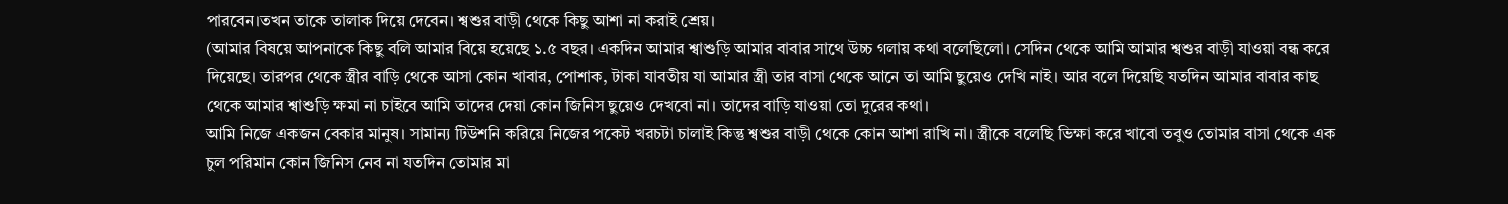পারবেন।তখন তাকে তালাক দিয়ে দেবেন। শ্বশুর বাড়ী থেকে কিছু আশা না করাই শ্রেয়।
(আমার বিষয়ে আপনাকে কিছু বলি আমার বিয়ে হয়েছে ১.৫ বছর। একদিন আমার শ্বাশুড়ি আমার বাবার সাথে উচ্চ গলায় কথা বলেছিলো। সেদিন থেকে আমি আমার শ্বশুর বাড়ী যাওয়া বন্ধ করে দিয়েছে। তারপর থেকে স্ত্রীর বাড়ি থেকে আসা কোন খাবার, পোশাক, টাকা যাবতীয় যা আমার স্ত্রী তার বাসা থেকে আনে তা আমি ছুয়েও দেখি নাই। আর বলে দিয়েছি যতদিন আমার বাবার কাছ থেকে আমার শ্বাশুড়ি ক্ষমা না চাইবে আমি তাদের দেয়া কোন জিনিস ছুয়েও দেখবো না। তাদের বাড়ি যাওয়া তো দুরের কথা।
আমি নিজে একজন বেকার মানুষ। সামান্য টিউশনি করিয়ে নিজের পকেট খরচটা চালাই কিন্তু শ্বশুর বাড়ী থেকে কোন আশা রাখি না। স্ত্রীকে বলেছি ভিক্ষা করে খাবো তবুও তোমার বাসা থেকে এক চুল পরিমান কোন জিনিস নেব না যতদিন তোমার মা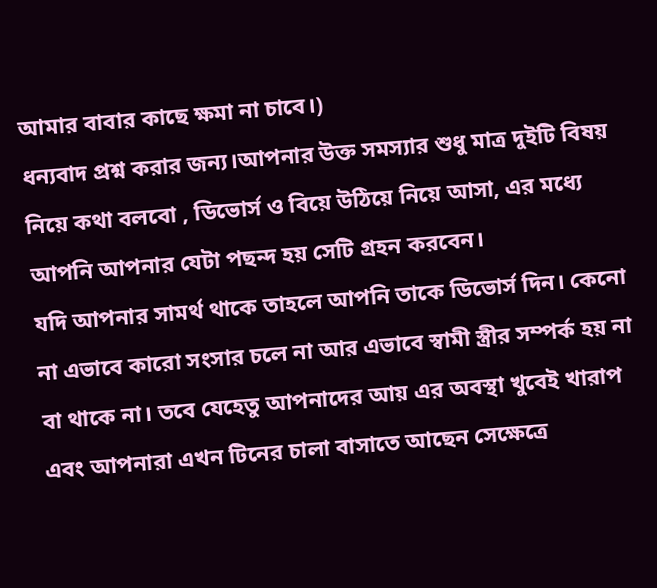আমার বাবার কাছে ক্ষমা না চাবে।)
ধন্যবাদ প্রশ্ন করার জন্য।আপনার উক্ত সমস্যার শুধু মাত্র দুইটি বিষয় নিয়ে কথা বলবো , ডিভোর্স ও বিয়ে উঠিয়ে নিয়ে আসা, এর মধ্যে আপনি আপনার যেটা পছন্দ হয় সেটি গ্রহন করবেন।
যদি আপনার সামর্থ থাকে তাহলে আপনি তাকে ডিভোর্স দিন। কেনো না এভাবে কারো সংসার চলে না আর এভাবে স্বামী স্ত্রীর সম্পর্ক হয় না বা থাকে না। তবে যেহেতু আপনাদের আয় এর অবস্থা খুবেই খারাপ এবং আপনারা এখন টিনের চালা বাসাতে আছেন সেক্ষেত্রে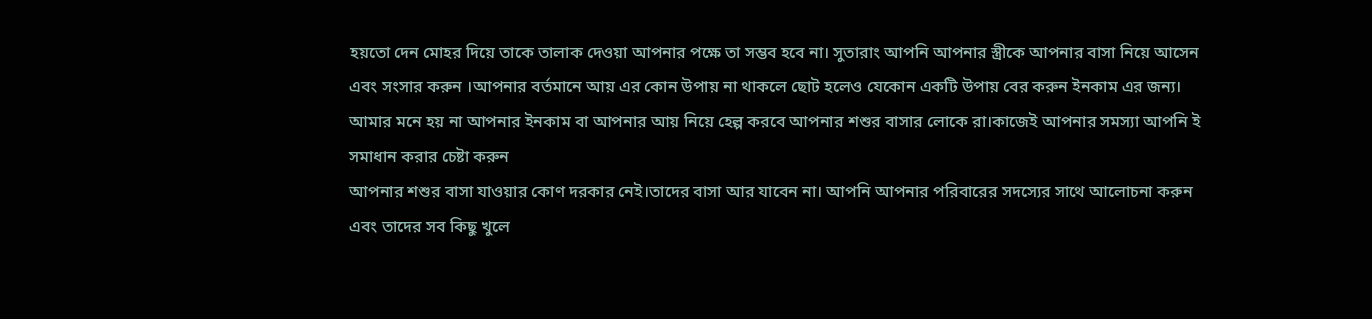হয়তো দেন মোহর দিয়ে তাকে তালাক দেওয়া আপনার পক্ষে তা সম্ভব হবে না। সুতারাং আপনি আপনার স্ত্রীকে আপনার বাসা নিয়ে আসেন এবং সংসার করুন ।আপনার বর্তমানে আয় এর কোন উপায় না থাকলে ছোট হলেও যেকোন একটি উপায় বের করুন ইনকাম এর জন্য।
আমার মনে হয় না আপনার ইনকাম বা আপনার আয় নিয়ে হেল্প করবে আপনার শশুর বাসার লোকে রা।কাজেই আপনার সমস্যা আপনি ই সমাধান করার চেষ্টা করুন
আপনার শশুর বাসা যাওয়ার কোণ দরকার নেই।তাদের বাসা আর যাবেন না। আপনি আপনার পরিবারের সদস্যের সাথে আলোচনা করুন এবং তাদের সব কিছু খুলে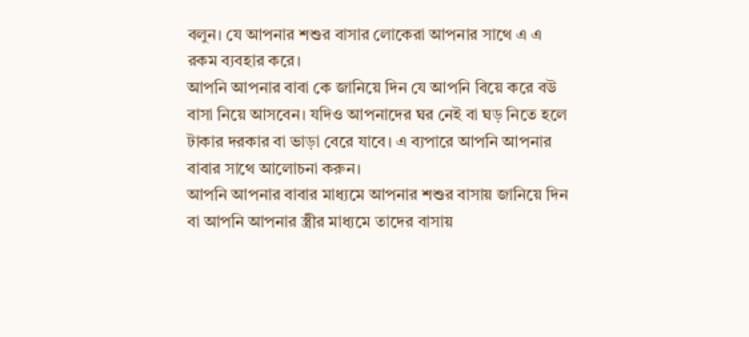বলুন। যে আপনার শশুর বাসার লোকেরা আপনার সাথে এ এ রকম ব্যবহার করে।
আপনি আপনার বাবা কে জানিয়ে দিন যে আপনি বিয়ে করে বউ বাসা নিয়ে আসবেন। যদিও আপনাদের ঘর নেই বা ঘড় নিতে হলে টাকার দরকার বা ভাড়া বেরে যাবে। এ ব্যপারে আপনি আপনার বাবার সাথে আলোচনা করুন।
আপনি আপনার বাবার মাধ্যমে আপনার শশুর বাসায় জানিয়ে দিন বা আপনি আপনার স্ত্রীর মাধ্যমে তাদের বাসায়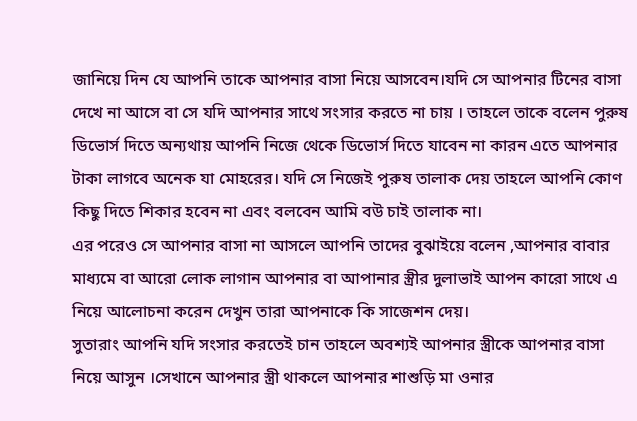জানিয়ে দিন যে আপনি তাকে আপনার বাসা নিয়ে আসবেন।যদি সে আপনার টিনের বাসা দেখে না আসে বা সে যদি আপনার সাথে সংসার করতে না চায় । তাহলে তাকে বলেন পুরুষ ডিভোর্স দিতে অন্যথায় আপনি নিজে থেকে ডিভোর্স দিতে যাবেন না কারন এতে আপনার টাকা লাগবে অনেক যা মোহরের। যদি সে নিজেই পুরুষ তালাক দেয় তাহলে আপনি কোণ কিছু দিতে শিকার হবেন না এবং বলবেন আমি বউ চাই তালাক না।
এর পরেও সে আপনার বাসা না আসলে আপনি তাদের বুঝাইয়ে বলেন ,আপনার বাবার মাধ্যমে বা আরো লোক লাগান আপনার বা আপানার স্ত্রীর দুলাভাই আপন কারো সাথে এ নিয়ে আলোচনা করেন দেখুন তারা আপনাকে কি সাজেশন দেয়।
সুতারাং আপনি যদি সংসার করতেই চান তাহলে অবশ্যই আপনার স্ত্রীকে আপনার বাসা নিয়ে আসুন ।সেখানে আপনার স্ত্রী থাকলে আপনার শাশুড়ি মা ওনার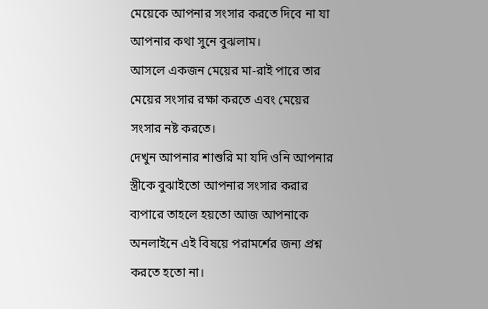মেয়েকে আপনার সংসার করতে দিবে না যা আপনার কথা সুনে বুঝলাম।
আসলে একজন মেয়ের মা-রাই পারে তার মেয়ের সংসার রক্ষা করতে এবং মেয়ের সংসার নষ্ট করতে।
দেখুন আপনার শাশুরি মা যদি ওনি আপনার স্ত্রীকে বুঝাইতো আপনার সংসার করার ব্যপারে তাহলে হয়তো আজ আপনাকে অনলাইনে এই বিষয়ে পরামর্শের জন্য প্রশ্ন করতে হতো না।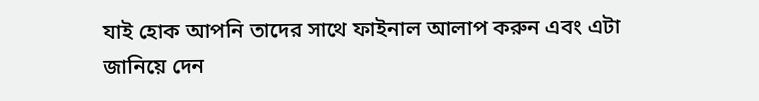যাই হোক আপনি তাদের সাথে ফাইনাল আলাপ করুন এবং এটা জানিয়ে দেন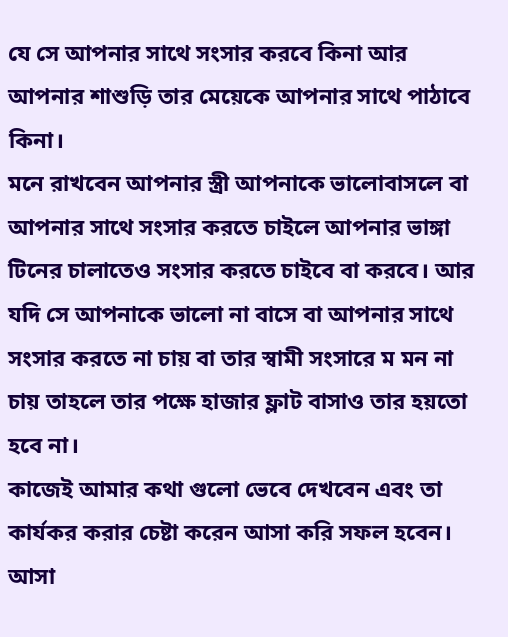যে সে আপনার সাথে সংসার করবে কিনা আর আপনার শাশুড়ি তার মেয়েকে আপনার সাথে পাঠাবে কিনা।
মনে রাখবেন আপনার স্ত্রী আপনাকে ভালোবাসলে বা আপনার সাথে সংসার করতে চাইলে আপনার ভাঙ্গা টিনের চালাতেও সংসার করতে চাইবে বা করবে। আর যদি সে আপনাকে ভালো না বাসে বা আপনার সাথে সংসার করতে না চায় বা তার স্বামী সংসারে ম মন না চায় তাহলে তার পক্ষে হাজার ফ্লাট বাসাও তার হয়তো হবে না।
কাজেই আমার কথা গুলো ভেবে দেখবেন এবং তা কার্যকর করার চেষ্টা করেন আসা করি সফল হবেন। আসা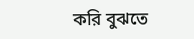করি বুঝতে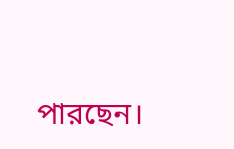পারছেন।